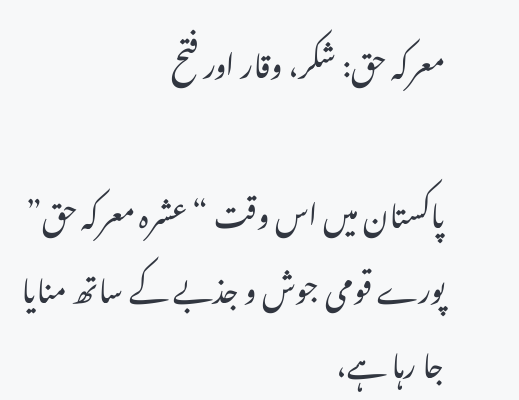معرکہ حق: شکر، وقار اور فتح

پاکستان میں اس وقت “عشرہ معرکہ حق” پورے قومی جوش و جذبے کے ساتھ منایا جا رہا ہے،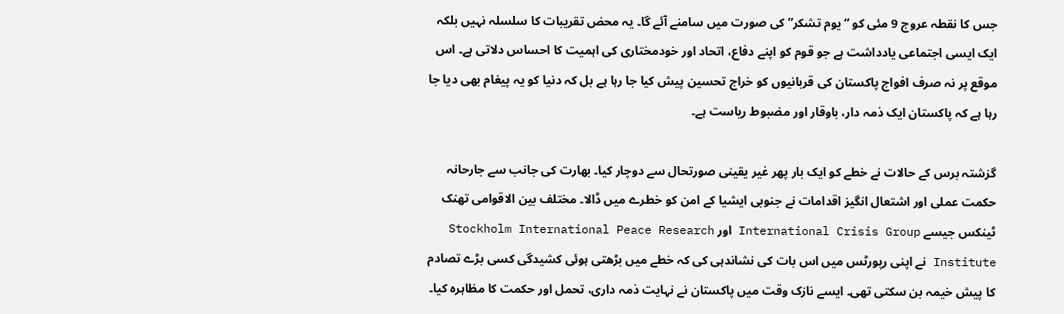جس کا نقطہ عروج 9 مئی کو “یوم تشکر” کی صورت میں سامنے آئے گا۔ یہ محض تقریبات کا سلسلہ نہیں بلکہ ایک ایسی اجتماعی یادداشت ہے جو قوم کو اپنے دفاع، اتحاد اور خودمختاری کی اہمیت کا احساس دلاتی ہے۔ اس موقع پر نہ صرف افواج پاکستان کی قربانیوں کو خراج تحسین پیش کیا جا رہا ہے بل کہ دنیا کو یہ پیغام بھی دیا جا رہا ہے کہ پاکستان ایک ذمہ دار، باوقار اور مضبوط ریاست ہے۔

گزشتہ برس کے حالات نے خطے کو ایک بار پھر غیر یقینی صورتحال سے دوچار کیا۔ بھارت کی جانب سے جارحانہ حکمت عملی اور اشتعال انگیز اقدامات نے جنوبی ایشیا کے امن کو خطرے میں ڈالا۔ مختلف بین الاقوامی تھنک ٹینکس جیسے International Crisis Group اور Stockholm International Peace Research Institute نے اپنی رپورٹس میں اس بات کی نشاندہی کی کہ خطے میں بڑھتی ہوئی کشیدگی کسی بڑے تصادم کا پیش خیمہ بن سکتی تھی۔ ایسے نازک وقت میں پاکستان نے نہایت ذمہ داری، تحمل اور حکمت کا مظاہرہ کیا۔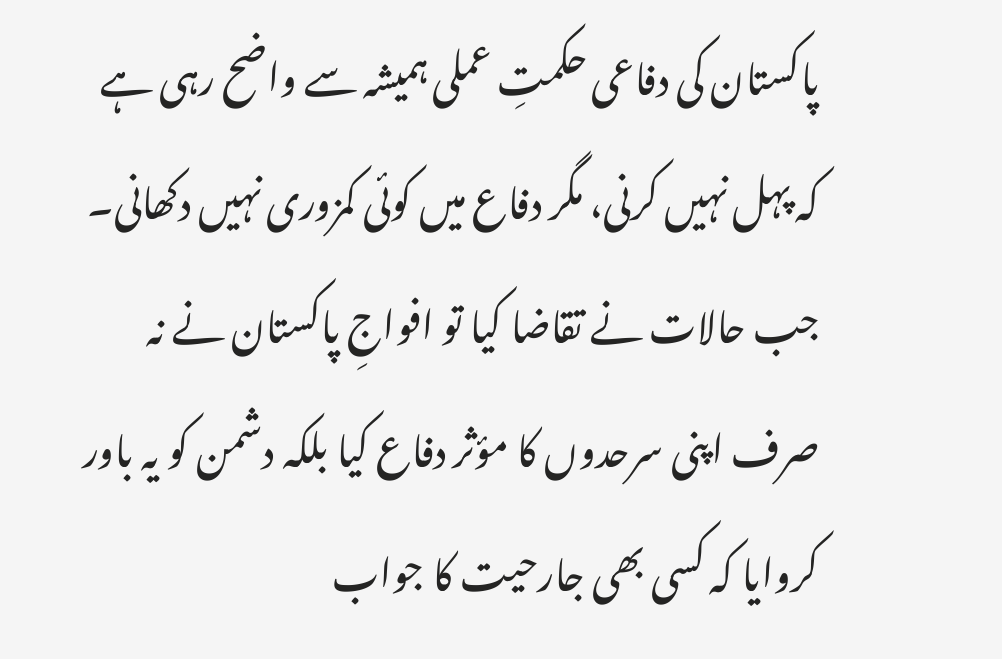پاکستان کی دفاعی حکمتِ عملی ہمیشہ سے واضح رہی ہے کہ پہل نہیں کرنی، مگر دفاع میں کوئی کمزوری نہیں دکھانی۔ جب حالات نے تقاضا کیا تو افواجِ پاکستان نے نہ صرف اپنی سرحدوں کا مؤثر دفاع کیا بلکہ دشمن کو یہ باور کروایا کہ کسی بھی جارحیت کا جواب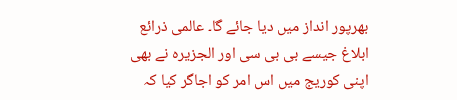بھرپور انداز میں دیا جائے گا۔ عالمی ذرائع ابلاغ جیسے بی بی سی اور الجزیرہ نے بھی اپنی کوریج میں اس امر کو اجاگر کیا کہ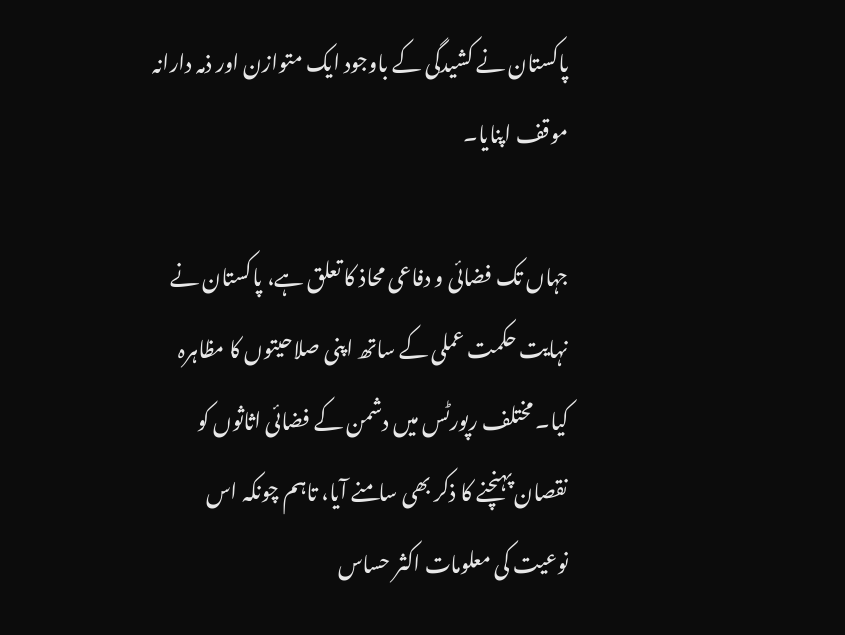پاکستان نے کشیدگی کے باوجود ایک متوازن اور ذمہ دارانہ موقف اپنایا۔

جہاں تک فضائی و دفاعی محاذ کا تعلق ہے، پاکستان نے نہایت حکمت عملی کے ساتھ اپنی صلاحیتوں کا مظاہرہ کیا۔ مختلف رپورٹس میں دشمن کے فضائی اثاثوں کو نقصان پہنچنے کا ذکر بھی سامنے آیا، تاہم چونکہ اس نوعیت کی معلومات اکثر حساس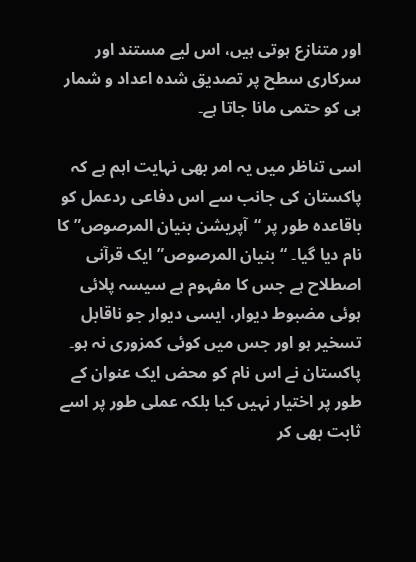اور متنازع ہوتی ہیں، اس لیے مستند اور سرکاری سطح پر تصدیق شدہ اعداد و شمار ہی کو حتمی مانا جاتا ہے۔

اسی تناظر میں یہ امر بھی نہایت اہم ہے کہ پاکستان کی جانب سے اس دفاعی ردعمل کو باقاعدہ طور پر “آپریشن بنیان المرصوص” کا نام دیا گیا۔ “بنیان المرصوص” ایک قرآنی اصطلاح ہے جس کا مفہوم ہے سیسہ پلائی ہوئی مضبوط دیوار، ایسی دیوار جو ناقابل تسخیر ہو اور جس میں کوئی کمزوری نہ ہو۔ پاکستان نے اس نام کو محض ایک عنوان کے طور پر اختیار نہیں کیا بلکہ عملی طور پر اسے ثابت بھی کر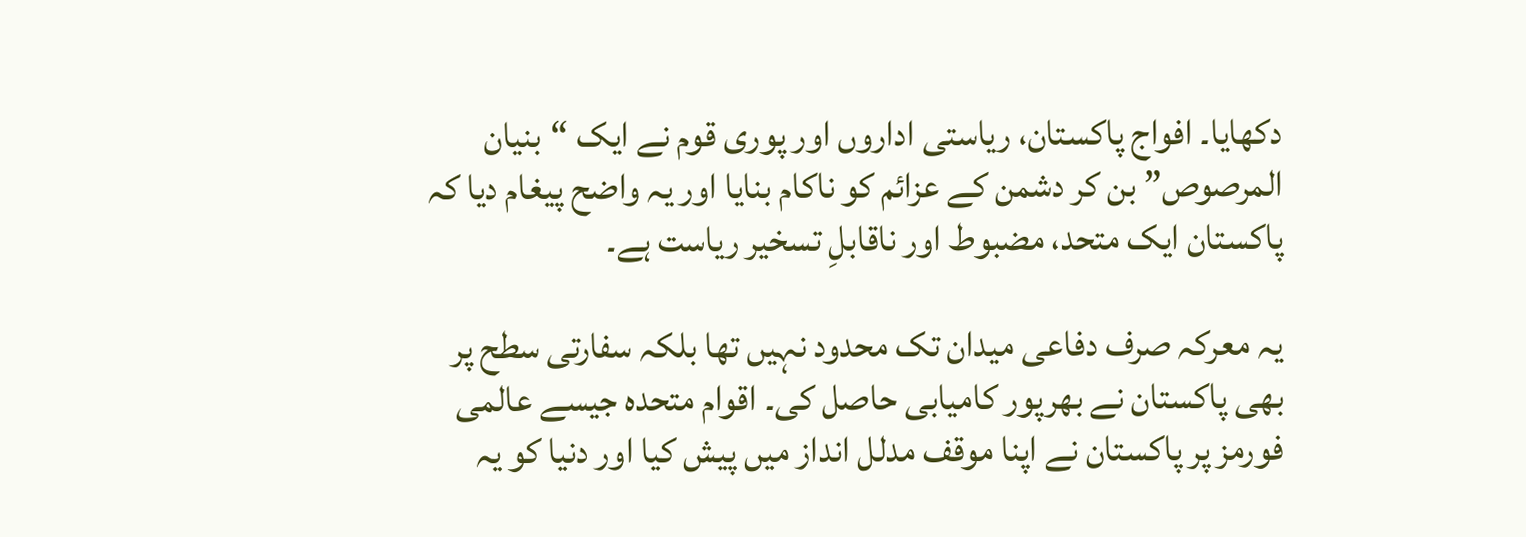دکھایا۔ افواج پاکستان، ریاستی اداروں اور پوری قوم نے ایک “بنیان المرصوص” بن کر دشمن کے عزائم کو ناکام بنایا اور یہ واضح پیغام دیا کہ پاکستان ایک متحد، مضبوط اور ناقابلِ تسخیر ریاست ہے۔

یہ معرکہ صرف دفاعی میدان تک محدود نہیں تھا بلکہ سفارتی سطح پر بھی پاکستان نے بھرپور کامیابی حاصل کی۔ اقوام متحدہ جیسے عالمی فورمز پر پاکستان نے اپنا موقف مدلل انداز میں پیش کیا اور دنیا کو یہ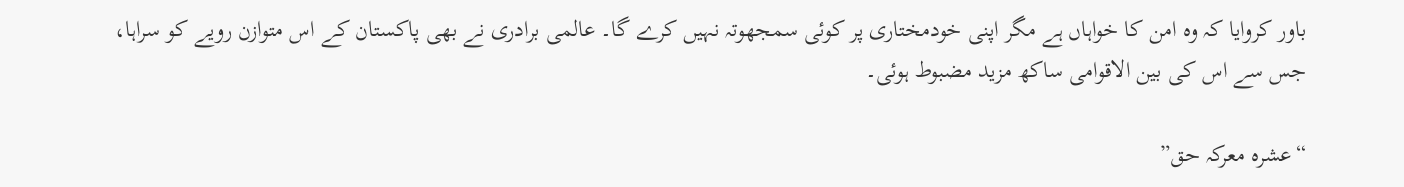باور کروایا کہ وہ امن کا خواہاں ہے مگر اپنی خودمختاری پر کوئی سمجھوتہ نہیں کرے گا۔ عالمی برادری نے بھی پاکستان کے اس متوازن رویے کو سراہا، جس سے اس کی بین الاقوامی ساکھ مزید مضبوط ہوئی۔

“عشرہ معرکہ حق”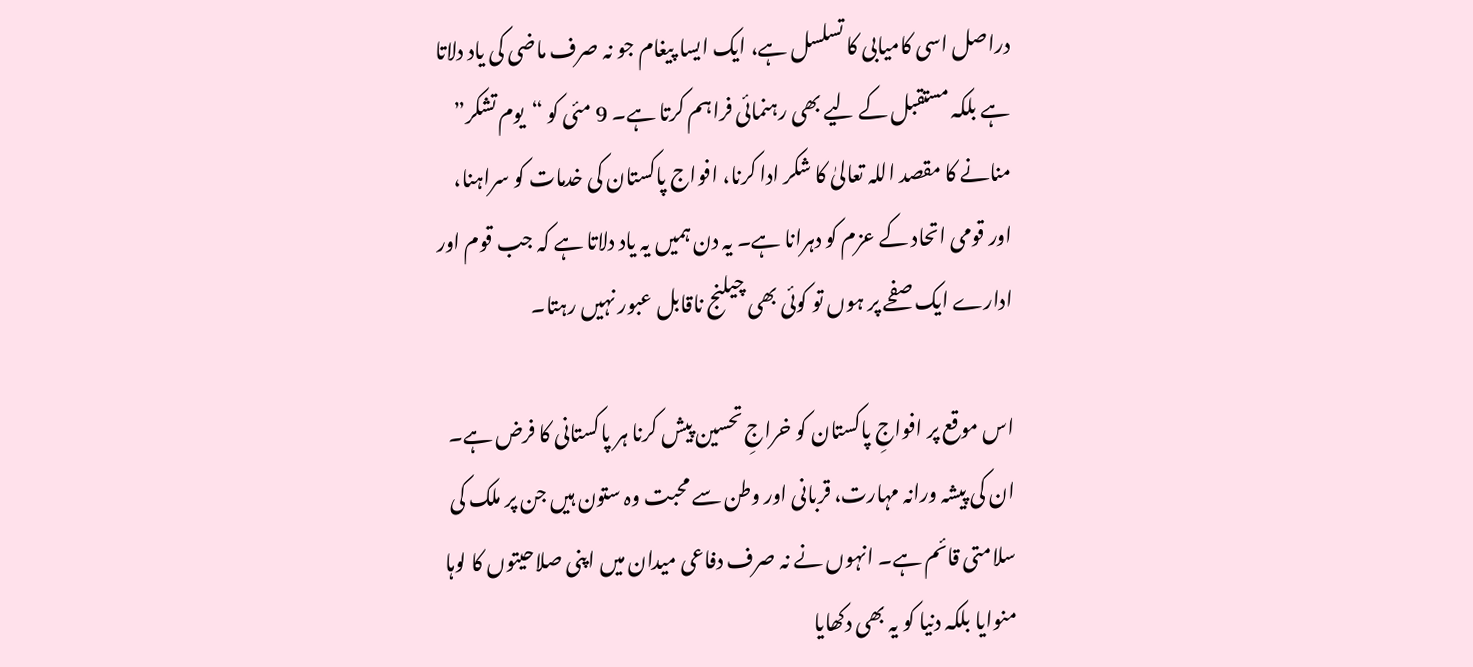دراصل اسی کامیابی کا تسلسل ہے، ایک ایسا پیغام جو نہ صرف ماضی کی یاد دلاتا ہے بلکہ مستقبل کے لیے بھی رہنمائی فراہم کرتا ہے۔ 9 مئی کو “یوم تشکر” منانے کا مقصد اللہ تعالیٰ کا شکر ادا کرنا، افواج پاکستان کی خدمات کو سراہنا، اور قومی اتحاد کے عزم کو دہرانا ہے۔ یہ دن ہمیں یہ یاد دلاتا ہے کہ جب قوم اور ادارے ایک صفحے پر ہوں تو کوئی بھی چیلنج ناقابل عبور نہیں رہتا۔

اس موقع پر افواجِ پاکستان کو خراجِ تحسین پیش کرنا ہر پاکستانی کا فرض ہے۔ ان کی پیشہ ورانہ مہارت، قربانی اور وطن سے محبت وہ ستون ہیں جن پر ملک کی سلامتی قائم ہے۔ انہوں نے نہ صرف دفاعی میدان میں اپنی صلاحیتوں کا لوہا منوایا بلکہ دنیا کو یہ بھی دکھایا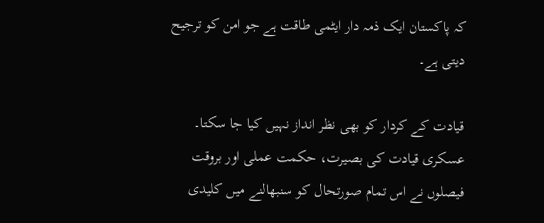کہ پاکستان ایک ذمہ دار ایٹمی طاقت ہے جو امن کو ترجیح دیتی ہے۔

قیادت کے کردار کو بھی نظر انداز نہیں کیا جا سکتا۔ عسکری قیادت کی بصیرت، حکمت عملی اور بروقت فیصلوں نے اس تمام صورتحال کو سنبھالنے میں کلیدی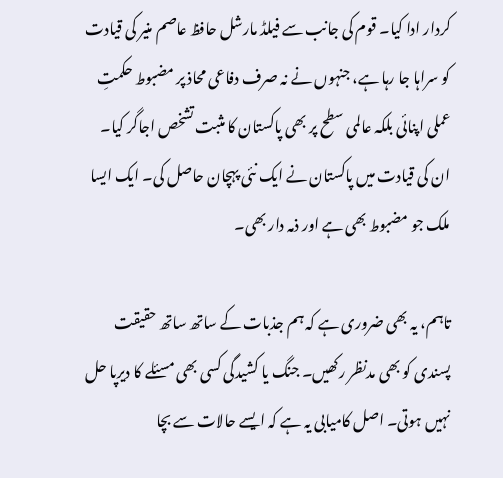کردار ادا کیا۔ قوم کی جانب سے فیلڈ مارشل حافظ عاصم منیر کی قیادت کو سراہا جا رہا ہے، جنہوں نے نہ صرف دفاعی محاذ پر مضبوط حکمتِ عملی اپنائی بلکہ عالمی سطح پر بھی پاکستان کا مثبت تشخص اجاگر کیا۔ ان کی قیادت میں پاکستان نے ایک نئی پہچان حاصل کی۔ ایک ایسا ملک جو مضبوط بھی ہے اور ذمہ دار بھی۔

تاہم، یہ بھی ضروری ہے کہ ہم جذبات کے ساتھ ساتھ حقیقت پسندی کو بھی مدنظر رکھیں۔ جنگ یا کشیدگی کسی بھی مسئلے کا دیرپا حل نہیں ہوتی۔ اصل کامیابی یہ ہے کہ ایسے حالات سے بچا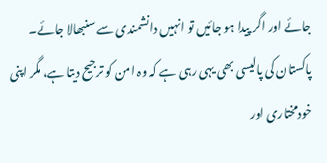جائے اور اگر پیدا ہو جائیں تو انہیں دانشمندی سے سنبھالا جائے۔ پاکستان کی پالیسی بھی یہی رہی ہے کہ وہ امن کو ترجیح دیتا ہے، مگر اپنی خودمختاری اور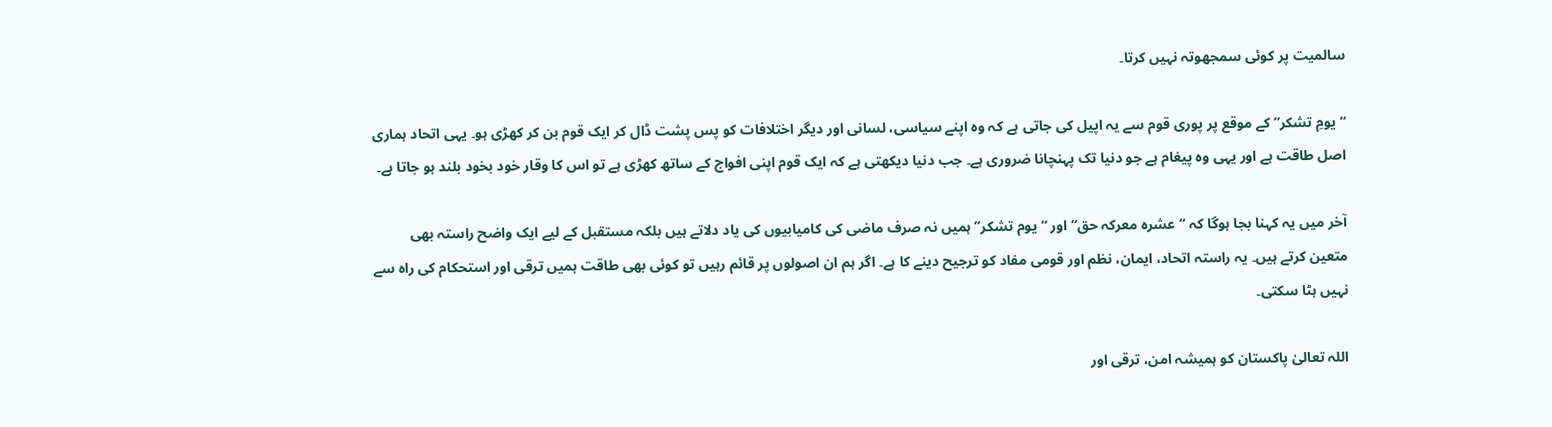سالمیت پر کوئی سمجھوتہ نہیں کرتا۔

“یومِ تشکر” کے موقع پر پوری قوم سے یہ اپیل کی جاتی ہے کہ وہ اپنے سیاسی، لسانی اور دیگر اختلافات کو پس پشت ڈال کر ایک قوم بن کر کھڑی ہو۔ یہی اتحاد ہماری اصل طاقت ہے اور یہی وہ پیغام ہے جو دنیا تک پہنچانا ضروری ہے۔ جب دنیا دیکھتی ہے کہ ایک قوم اپنی افواج کے ساتھ کھڑی ہے تو اس کا وقار خود بخود بلند ہو جاتا ہے۔

آخر میں یہ کہنا بجا ہوگا کہ “عشرہ معرکہ حق” اور “یوم تشکر” ہمیں نہ صرف ماضی کی کامیابیوں کی یاد دلاتے ہیں بلکہ مستقبل کے لیے ایک واضح راستہ بھی متعین کرتے ہیں۔ یہ راستہ اتحاد، ایمان، نظم اور قومی مفاد کو ترجیح دینے کا ہے۔ اگر ہم ان اصولوں پر قائم رہیں تو کوئی بھی طاقت ہمیں ترقی اور استحکام کی راہ سے نہیں ہٹا سکتی۔

اللہ تعالیٰ پاکستان کو ہمیشہ امن، ترقی اور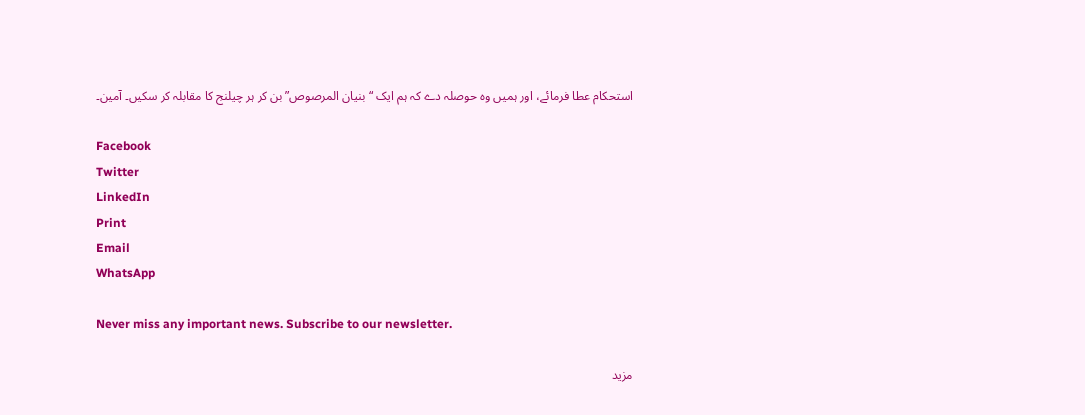استحکام عطا فرمائے، اور ہمیں وہ حوصلہ دے کہ ہم ایک “بنیان المرصوص” بن کر ہر چیلنج کا مقابلہ کر سکیں۔ آمین۔

Facebook
Twitter
LinkedIn
Print
Email
WhatsApp

Never miss any important news. Subscribe to our newsletter.

مزید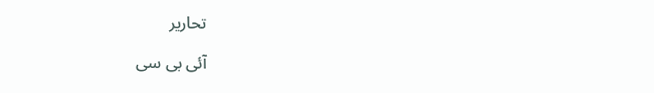تحاریر

آئی بی سی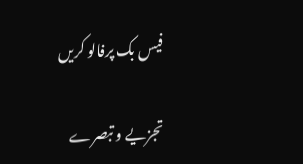فیس بک پرفالو کریں

تجزیے و تبصرے